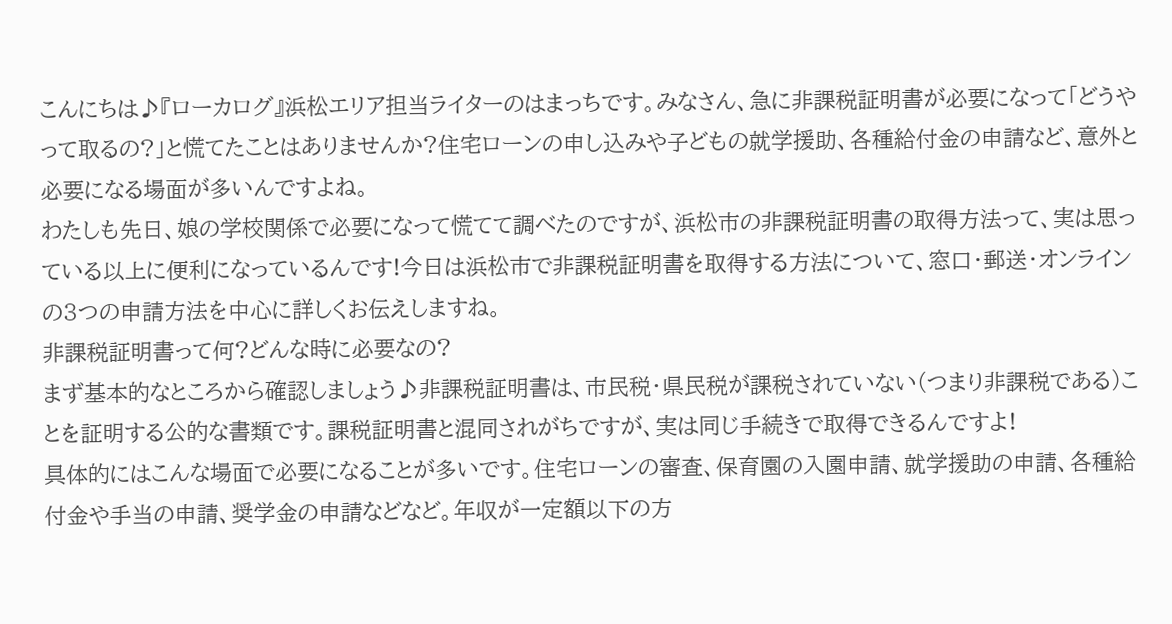こんにちは♪『ローカログ』浜松エリア担当ライターのはまっちです。みなさん、急に非課税証明書が必要になって「どうやって取るの?」と慌てたことはありませんか?住宅ローンの申し込みや子どもの就学援助、各種給付金の申請など、意外と必要になる場面が多いんですよね。
わたしも先日、娘の学校関係で必要になって慌てて調べたのですが、浜松市の非課税証明書の取得方法って、実は思っている以上に便利になっているんです!今日は浜松市で非課税証明書を取得する方法について、窓口・郵送・オンラインの3つの申請方法を中心に詳しくお伝えしますね。
非課税証明書って何?どんな時に必要なの?
まず基本的なところから確認しましょう♪非課税証明書は、市民税・県民税が課税されていない(つまり非課税である)ことを証明する公的な書類です。課税証明書と混同されがちですが、実は同じ手続きで取得できるんですよ!
具体的にはこんな場面で必要になることが多いです。住宅ローンの審査、保育園の入園申請、就学援助の申請、各種給付金や手当の申請、奨学金の申請などなど。年収が一定額以下の方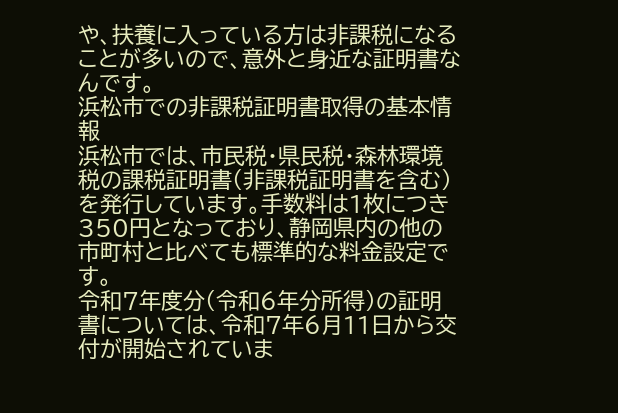や、扶養に入っている方は非課税になることが多いので、意外と身近な証明書なんです。
浜松市での非課税証明書取得の基本情報
浜松市では、市民税・県民税・森林環境税の課税証明書(非課税証明書を含む)を発行しています。手数料は1枚につき350円となっており、静岡県内の他の市町村と比べても標準的な料金設定です。
令和7年度分(令和6年分所得)の証明書については、令和7年6月11日から交付が開始されていま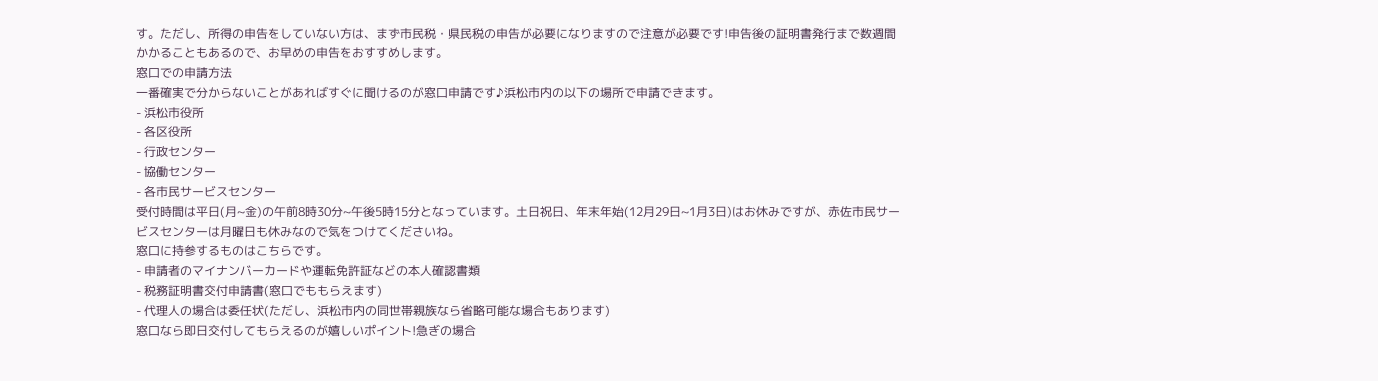す。ただし、所得の申告をしていない方は、まず市民税・県民税の申告が必要になりますので注意が必要です!申告後の証明書発行まで数週間かかることもあるので、お早めの申告をおすすめします。
窓口での申請方法
一番確実で分からないことがあればすぐに聞けるのが窓口申請です♪浜松市内の以下の場所で申請できます。
- 浜松市役所
- 各区役所
- 行政センター
- 協働センター
- 各市民サービスセンター
受付時間は平日(月~金)の午前8時30分~午後5時15分となっています。土日祝日、年末年始(12月29日~1月3日)はお休みですが、赤佐市民サービスセンターは月曜日も休みなので気をつけてくださいね。
窓口に持参するものはこちらです。
- 申請者のマイナンバーカードや運転免許証などの本人確認書類
- 税務証明書交付申請書(窓口でももらえます)
- 代理人の場合は委任状(ただし、浜松市内の同世帯親族なら省略可能な場合もあります)
窓口なら即日交付してもらえるのが嬉しいポイント!急ぎの場合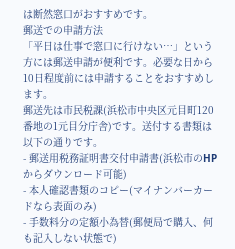は断然窓口がおすすめです。
郵送での申請方法
「平日は仕事で窓口に行けない…」という方には郵送申請が便利です。必要な日から10日程度前には申請することをおすすめします。
郵送先は市民税課(浜松市中央区元目町120番地の1元目分庁舎)です。送付する書類は以下の通りです。
- 郵送用税務証明書交付申請書(浜松市のHPからダウンロード可能)
- 本人確認書類のコピー(マイナンバーカードなら表面のみ)
- 手数料分の定額小為替(郵便局で購入、何も記入しない状態で)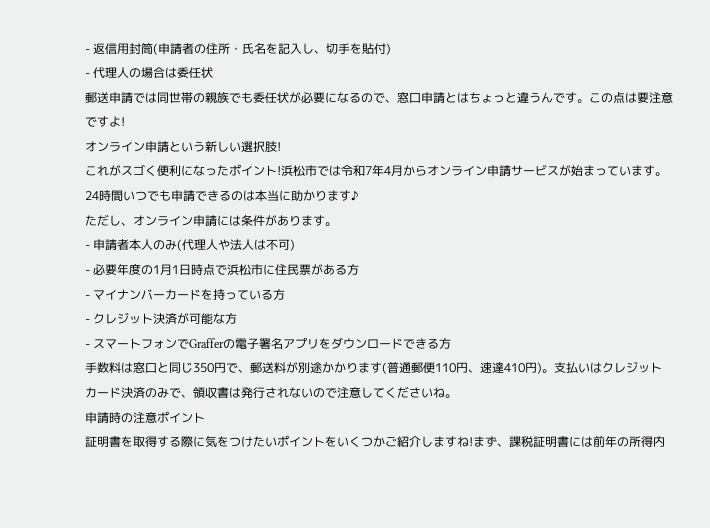- 返信用封筒(申請者の住所・氏名を記入し、切手を貼付)
- 代理人の場合は委任状
郵送申請では同世帯の親族でも委任状が必要になるので、窓口申請とはちょっと違うんです。この点は要注意ですよ!
オンライン申請という新しい選択肢!
これがスゴく便利になったポイント!浜松市では令和7年4月からオンライン申請サービスが始まっています。24時間いつでも申請できるのは本当に助かります♪
ただし、オンライン申請には条件があります。
- 申請者本人のみ(代理人や法人は不可)
- 必要年度の1月1日時点で浜松市に住民票がある方
- マイナンバーカードを持っている方
- クレジット決済が可能な方
- スマートフォンでGrafferの電子署名アプリをダウンロードできる方
手数料は窓口と同じ350円で、郵送料が別途かかります(普通郵便110円、速達410円)。支払いはクレジットカード決済のみで、領収書は発行されないので注意してくださいね。
申請時の注意ポイント
証明書を取得する際に気をつけたいポイントをいくつかご紹介しますね!まず、課税証明書には前年の所得内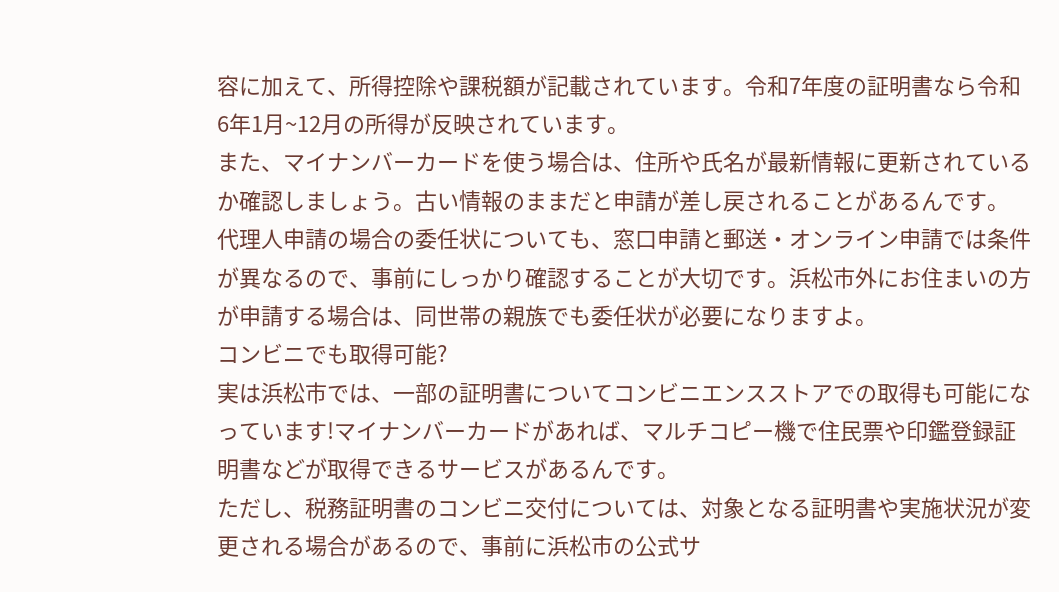容に加えて、所得控除や課税額が記載されています。令和7年度の証明書なら令和6年1月~12月の所得が反映されています。
また、マイナンバーカードを使う場合は、住所や氏名が最新情報に更新されているか確認しましょう。古い情報のままだと申請が差し戻されることがあるんです。
代理人申請の場合の委任状についても、窓口申請と郵送・オンライン申請では条件が異なるので、事前にしっかり確認することが大切です。浜松市外にお住まいの方が申請する場合は、同世帯の親族でも委任状が必要になりますよ。
コンビニでも取得可能?
実は浜松市では、一部の証明書についてコンビニエンスストアでの取得も可能になっています!マイナンバーカードがあれば、マルチコピー機で住民票や印鑑登録証明書などが取得できるサービスがあるんです。
ただし、税務証明書のコンビニ交付については、対象となる証明書や実施状況が変更される場合があるので、事前に浜松市の公式サ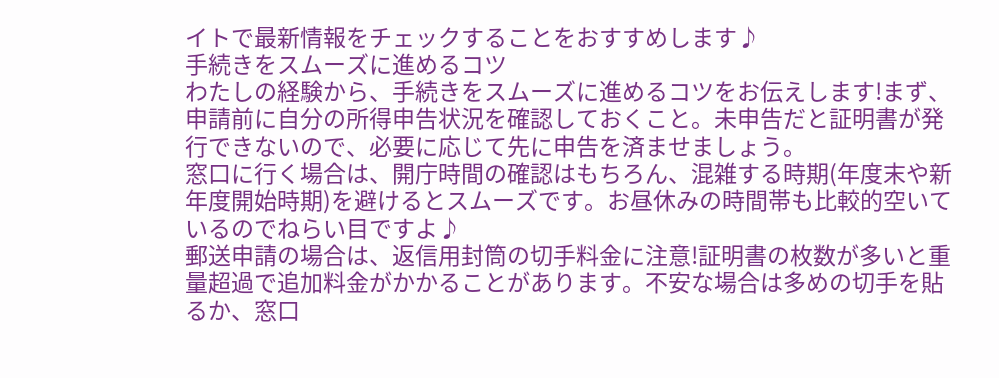イトで最新情報をチェックすることをおすすめします♪
手続きをスムーズに進めるコツ
わたしの経験から、手続きをスムーズに進めるコツをお伝えします!まず、申請前に自分の所得申告状況を確認しておくこと。未申告だと証明書が発行できないので、必要に応じて先に申告を済ませましょう。
窓口に行く場合は、開庁時間の確認はもちろん、混雑する時期(年度末や新年度開始時期)を避けるとスムーズです。お昼休みの時間帯も比較的空いているのでねらい目ですよ♪
郵送申請の場合は、返信用封筒の切手料金に注意!証明書の枚数が多いと重量超過で追加料金がかかることがあります。不安な場合は多めの切手を貼るか、窓口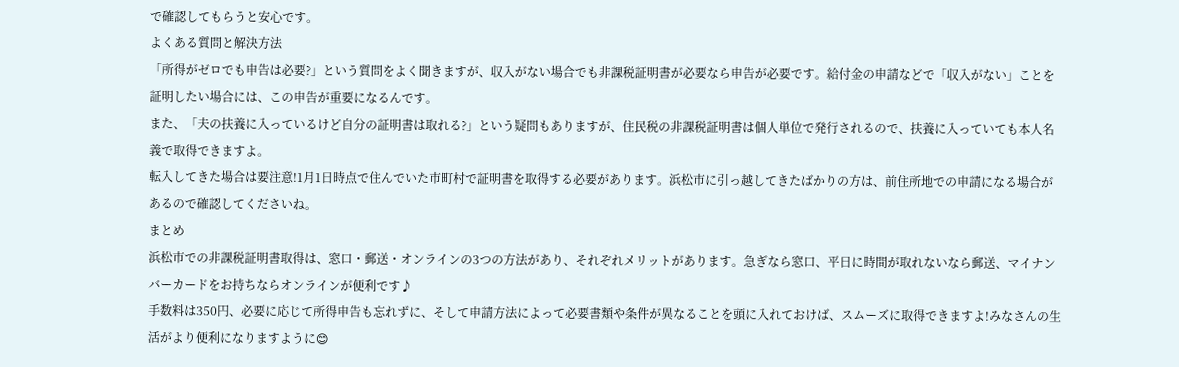で確認してもらうと安心です。
よくある質問と解決方法
「所得がゼロでも申告は必要?」という質問をよく聞きますが、収入がない場合でも非課税証明書が必要なら申告が必要です。給付金の申請などで「収入がない」ことを証明したい場合には、この申告が重要になるんです。
また、「夫の扶養に入っているけど自分の証明書は取れる?」という疑問もありますが、住民税の非課税証明書は個人単位で発行されるので、扶養に入っていても本人名義で取得できますよ。
転入してきた場合は要注意!1月1日時点で住んでいた市町村で証明書を取得する必要があります。浜松市に引っ越してきたばかりの方は、前住所地での申請になる場合があるので確認してくださいね。
まとめ
浜松市での非課税証明書取得は、窓口・郵送・オンラインの3つの方法があり、それぞれメリットがあります。急ぎなら窓口、平日に時間が取れないなら郵送、マイナンバーカードをお持ちならオンラインが便利です♪
手数料は350円、必要に応じて所得申告も忘れずに、そして申請方法によって必要書類や条件が異なることを頭に入れておけば、スムーズに取得できますよ!みなさんの生活がより便利になりますように😊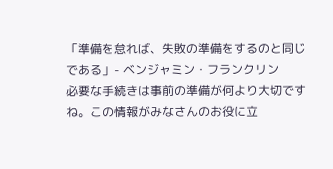「準備を怠れば、失敗の準備をするのと同じである」- ベンジャミン・フランクリン
必要な手続きは事前の準備が何より大切ですね。この情報がみなさんのお役に立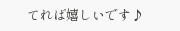てれば嬉しいです♪